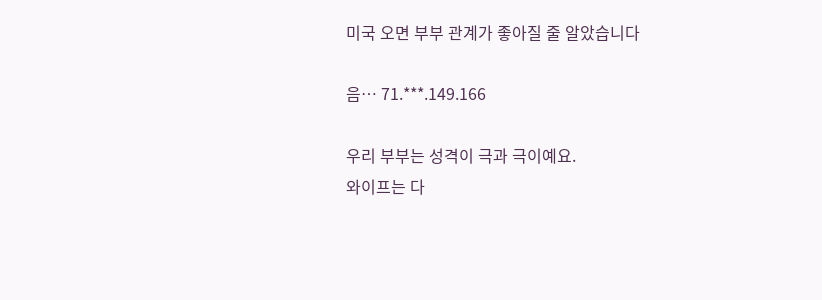미국 오면 부부 관계가 좋아질 줄 알았습니다

음… 71.***.149.166

우리 부부는 성격이 극과 극이예요.
와이프는 다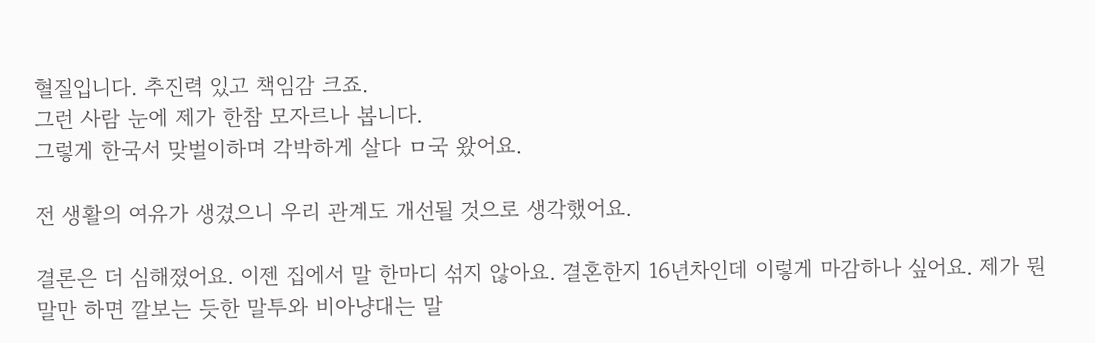혈질입니다. 추진력 있고 책임감 크죠.
그런 사람 눈에 제가 한참 모자르나 봅니다.
그렇게 한국서 맞벌이하며 각박하게 살다 ㅁ국 왔어요.

전 생활의 여유가 생겼으니 우리 관계도 개선될 것으로 생각했어요.

결론은 더 심해졌어요. 이젠 집에서 말 한마디 섞지 않아요. 결혼한지 16년차인데 이렇게 마감하나 싶어요. 제가 뭔 말만 하면 깔보는 듯한 말투와 비아냥대는 말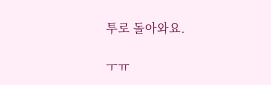투로 돌아와요.

ㅜㅠ